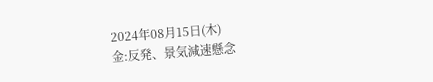2024年08月15日(木)
金:反発、景気減速懸念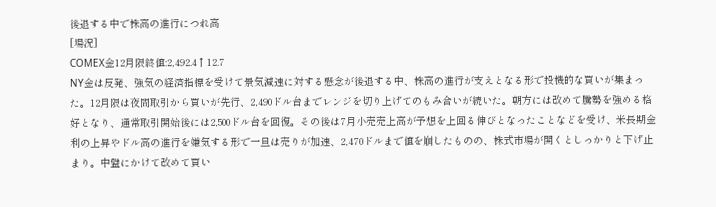後退する中で株高の進行につれ高
[場況]
COMEX金12月限終値:2,492.4↑12.7
NY金は反発、強気の経済指標を受けて景気減速に対する懸念が後退する中、株高の進行が支えとなる形で投機的な買いが集まった。12月限は夜間取引から買いが先行、2,490ドル台までレンジを切り上げてのもみ合いが続いた。朝方には改めて騰勢を強める格好となり、通常取引開始後には2,500ドル台を回復。その後は7月小売売上高が予想を上回る伸びとなったことなどを受け、米長期金利の上昇やドル高の進行を嫌気する形で一旦は売りが加速、2,470ドルまで値を崩したものの、株式市場が開くとしっかりと下げ止まり。中盤にかけて改めて買い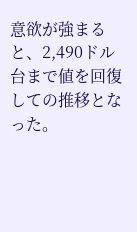意欲が強まると、2,490ドル台まで値を回復しての推移となった。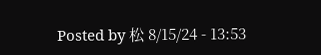Posted by 松 8/15/24 - 13:53